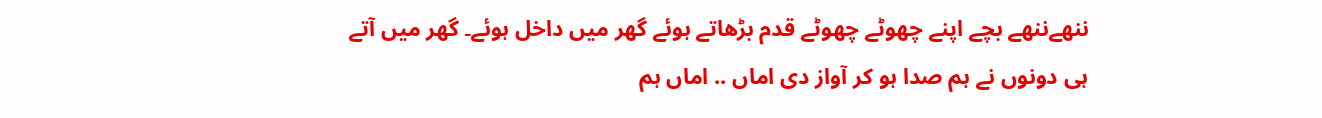ننھےننھے بچے اپنے چھوٹے چھوٹے قدم بڑھاتے ہوئے گھر میں داخل ہوئے۔ گھر میں آتے ہی دونوں نے ہم صدا ہو کر آواز دی اماں .. اماں ہم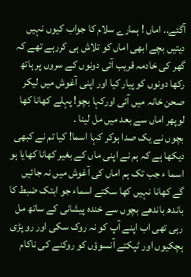آگئے.. اماں ! ہمارے سلام کا جواب کیوں نہیں دیتیں بچے ابھی اماں کو تلاش ہی کررہے تھے کہ گھر کی خادمہ قریب آئی دونوں کے سروں پر ہاتھ رکھا دونوں کو پیار کیا اور اپنی آغوش میں لیکر صحن خانہ میں آئی اورکہا بچو! پہلے کھانا کھا لوپھر اماں سے بعد میں مل لینا ۔
بچوں نے یک صدا ہوکر کہا اسما! کیا تم نے کبھی دیکھا ہے کہ ہم نے اپنی ماں کے بغیر کھانا کھایا ہو اسما ء جب تک ہم اماں کی آغوش میں نہ جائیں گے کھانا نہیں کھا سکتے اسماء جو ابتک ضبط کا باندھ باندھے بچوں سے خندہ پیشانی کے ساتھ مل رہی تھی اب اپنے آپ کو نہ روک سکی اور رو پڑی ہچکیوں اور ٹپکتے آنسوؤں کو روکنے کی ناکام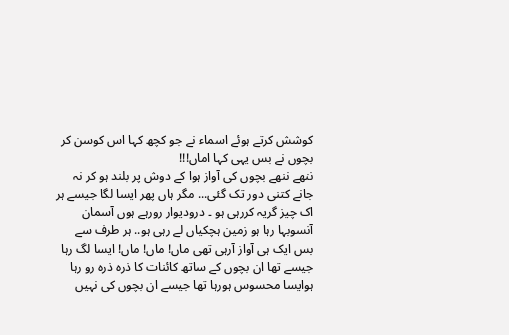کوشش کرتے ہوئے اسماء نے جو کچھ کہا اس کوسن کر بچوں نے بس یہی کہا اماں!!!
ننھے ننھے بچوں کی آواز ہوا کے دوش پر بلند ہو کر نہ جانے کتنی دور تک گئی... مگر ہاں پھر ایسا لگا جیسے ہر اک چیز گریہ کررہی ہو ۔ درودیوار رورہے ہوں آسمان آنسوبہا رہا ہو زمین ہچکیاں لے رہی ہو.. ہر طرف سے بس ایک ہی آواز آرہی تھی ماں! ماں! ماں! ایسا لگ رہا جیسے تھا ان بچوں کے ساتھ کائنات کا ذرہ ذرہ رو رہا ہوایسا محسوس ہورہا تھا جیسے ان بچوں کی نہیں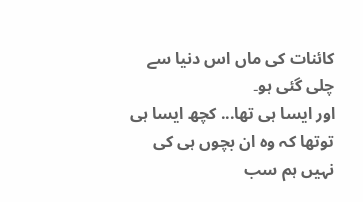کائنات کی ماں اس دنیا سے چلی گئی ہو۔
اور ایسا ہی تھا... کچھ ایسا ہی توتھا کہ وہ ان بچوں ہی کی نہیں ہم سب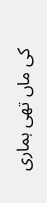کی ماں تھی ہماری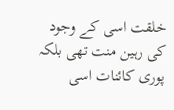خلقت اسی کے وجود کی رہین منت تھی بلکہ پوری کائنات اسی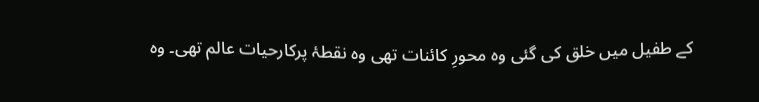کے طفیل میں خلق کی گئی وہ محورِ کائنات تھی وہ نقطۂ پرکارحیات عالم تھی۔ وہ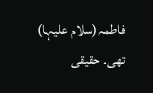فاطمہ(سلام علیہا) تھی۔ حقیقی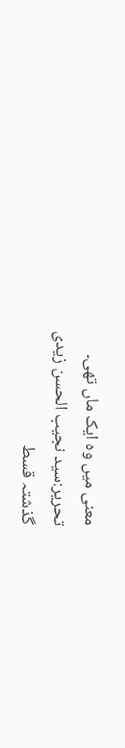معنی میں وہ ایک ماں تھی۔
تحریر:سید نجیب الحسن زیدی
گذشتہ قسط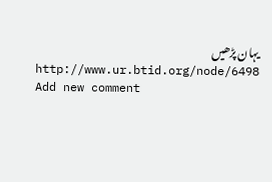یہان پڑھیں
http://www.ur.btid.org/node/6498
Add new comment